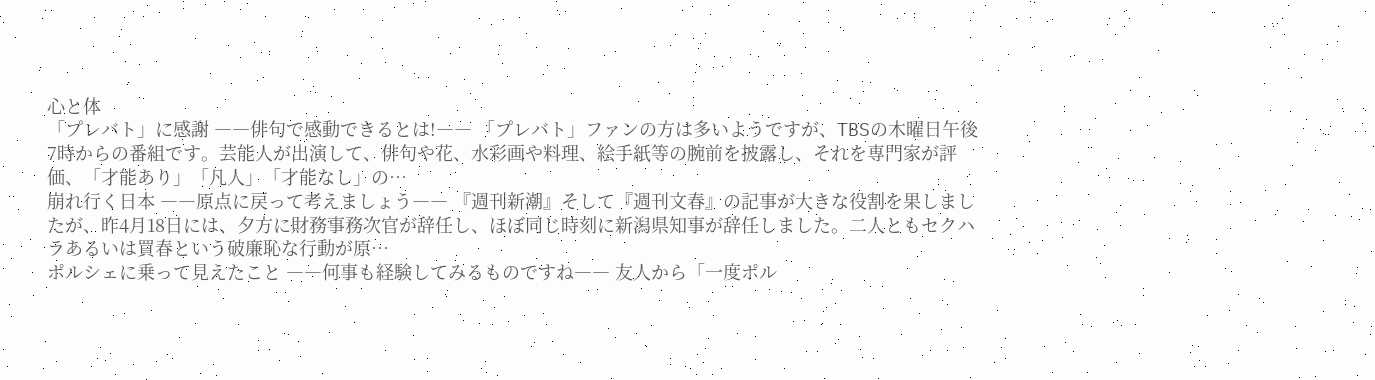心と体
「プレバト」に感謝 ――俳句で感動できるとは!―― 「プレバト」ファンの方は多いようですが、TBSの木曜日午後7時からの番組です。芸能人が出演して、俳句や花、水彩画や料理、絵手紙等の腕前を披露し、それを専門家が評価、「才能あり」「凡人」「才能なし」の…
崩れ行く日本 ――原点に戻って考えましょう―― 『週刊新潮』そして『週刊文春』の記事が大きな役割を果しましたが、昨4月18日には、夕方に財務事務次官が辞任し、ほぼ同じ時刻に新潟県知事が辞任しました。二人ともセクハラあるいは買春という破廉恥な行動が原…
ポルシェに乗って見えたこと ――何事も経験してみるものですね―― 友人から「一度ポル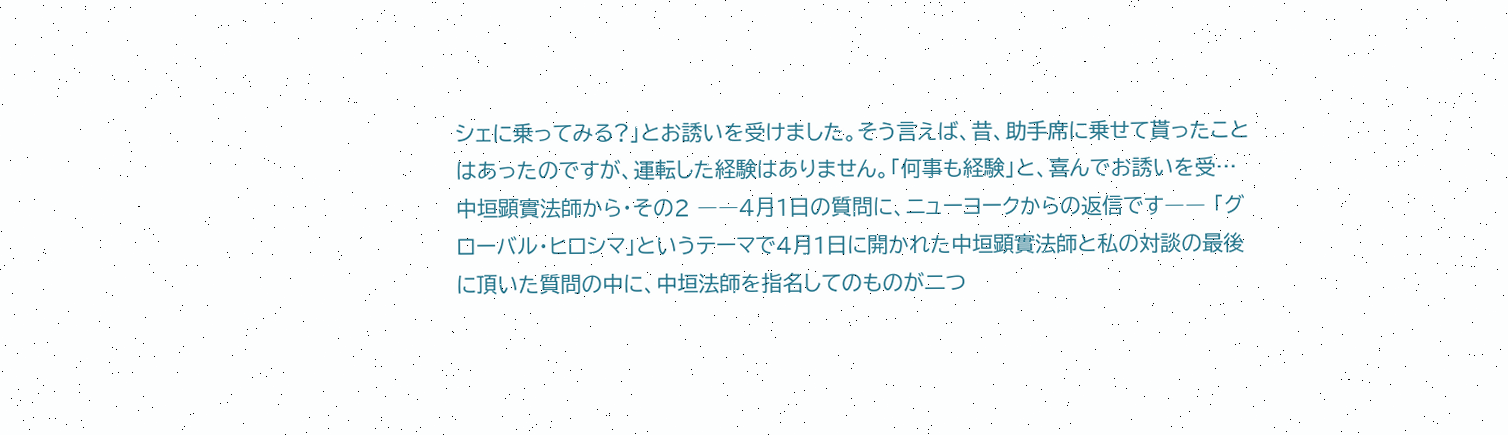シェに乗ってみる?」とお誘いを受けました。そう言えば、昔、助手席に乗せて貰ったことはあったのですが、運転した経験はありません。「何事も経験」と、喜んでお誘いを受…
中垣顕實法師から・その2 ――4月1日の質問に、ニューヨークからの返信です―― 「グローバル・ヒロシマ」というテーマで4月1日に開かれた中垣顕實法師と私の対談の最後に頂いた質問の中に、中垣法師を指名してのものが二つ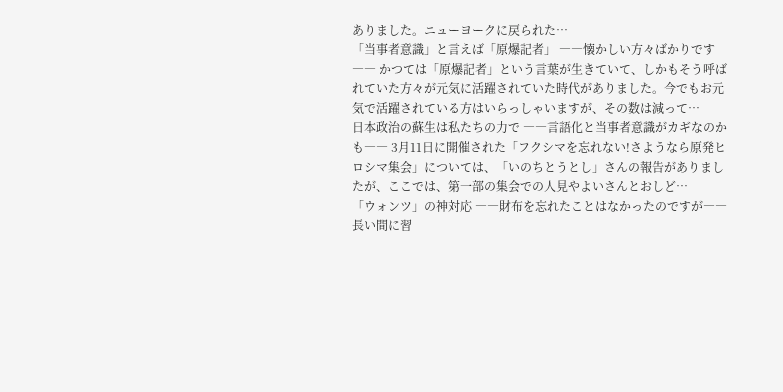ありました。ニューヨークに戻られた…
「当事者意識」と言えば「原爆記者」 ――懐かしい方々ばかりです―― かつては「原爆記者」という言葉が生きていて、しかもそう呼ばれていた方々が元気に活躍されていた時代がありました。今でもお元気で活躍されている方はいらっしゃいますが、その数は減って…
日本政治の蘇生は私たちの力で ――言語化と当事者意識がカギなのかも―― 3月11日に開催された「フクシマを忘れない!さようなら原発ヒロシマ集会」については、「いのちとうとし」さんの報告がありましたが、ここでは、第一部の集会での人見やよいさんとおしど…
「ウォンツ」の神対応 ――財布を忘れたことはなかったのですが―― 長い間に習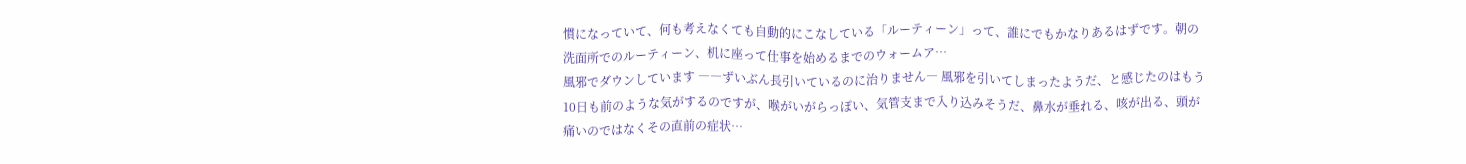慣になっていて、何も考えなくても自動的にこなしている「ルーティーン」って、誰にでもかなりあるはずです。朝の洗面所でのルーティーン、机に座って仕事を始めるまでのウォームア…
風邪でダウンしています ――ずいぶん長引いているのに治りません― 風邪を引いてしまったようだ、と感じたのはもう10日も前のような気がするのですが、喉がいがらっぽい、気管支まで入り込みそうだ、鼻水が垂れる、咳が出る、頭が痛いのではなくその直前の症状…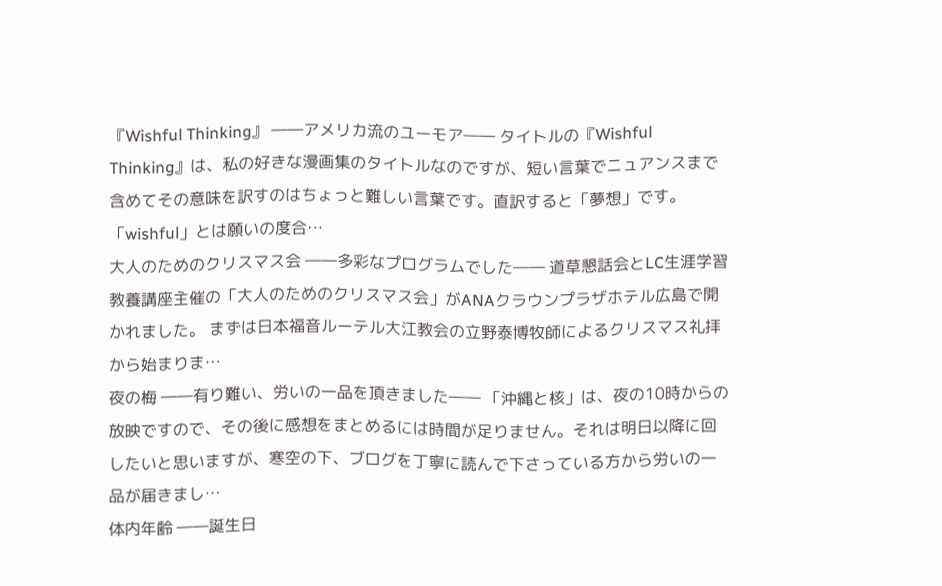『Wishful Thinking』 ――アメリカ流のユーモア―― タイトルの『Wishful Thinking』は、私の好きな漫画集のタイトルなのですが、短い言葉でニュアンスまで含めてその意味を訳すのはちょっと難しい言葉です。直訳すると「夢想」です。「wishful」とは願いの度合…
大人のためのクリスマス会 ――多彩なプログラムでした―― 道草懇話会とLC生涯学習教養講座主催の「大人のためのクリスマス会」がANAクラウンプラザホテル広島で開かれました。 まずは日本福音ルーテル大江教会の立野泰博牧師によるクリスマス礼拝から始まりま…
夜の梅 ――有り難い、労いの一品を頂きました―― 「沖縄と核」は、夜の10時からの放映ですので、その後に感想をまとめるには時間が足りません。それは明日以降に回したいと思いますが、寒空の下、ブログを丁寧に読んで下さっている方から労いの一品が届きまし…
体内年齢 ――誕生日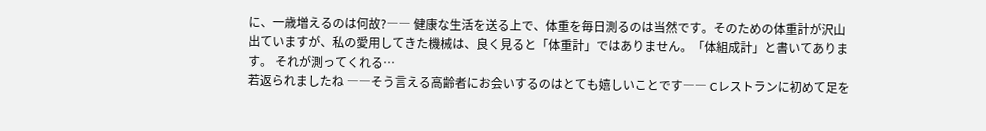に、一歳増えるのは何故?―― 健康な生活を送る上で、体重を毎日測るのは当然です。そのための体重計が沢山出ていますが、私の愛用してきた機械は、良く見ると「体重計」ではありません。「体組成計」と書いてあります。 それが測ってくれる…
若返られましたね ――そう言える高齢者にお会いするのはとても嬉しいことです―― Cレストランに初めて足を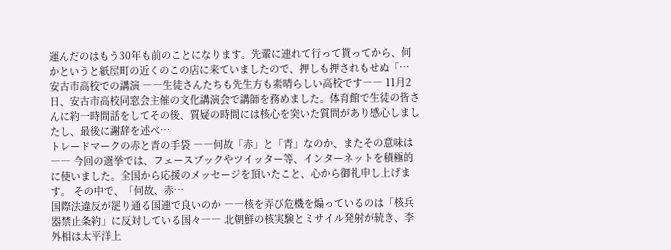運んだのはもう30年も前のことになります。先輩に連れて行って貰ってから、何かというと紙屋町の近くのこの店に来ていましたので、押しも押されもせぬ「…
安古市高校での講演 ――生徒さんたちも先生方も素晴らしい高校です―― 11月2日、安古市高校同窓会主催の文化講演会で講師を務めました。体育館で生徒の皆さんに約一時間話をしてその後、質疑の時間には核心を突いた質問があり感心しましたし、最後に謝辞を述べ…
トレードマークの赤と青の手袋 ――何故「赤」と「青」なのか、またその意味は―― 今回の選挙では、フェースブックやツイッター等、インターネットを積極的に使いました。全国から応援のメッセージを頂いたこと、心から御礼申し上げます。 その中で、「何故、赤…
国際法違反が罷り通る国連で良いのか ――核を弄び危機を煽っているのは「核兵器禁止条約」に反対している国々―― 北朝鮮の核実験とミサイル発射が続き、李外相は太平洋上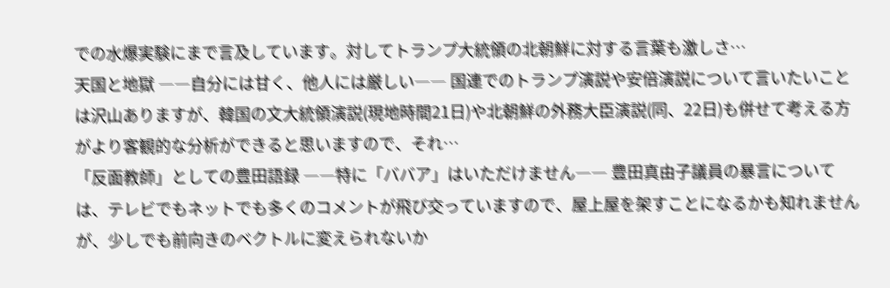での水爆実験にまで言及しています。対してトランプ大統領の北朝鮮に対する言葉も激しさ…
天国と地獄 ――自分には甘く、他人には厳しい―― 国連でのトランプ演説や安倍演説について言いたいことは沢山ありますが、韓国の文大統領演説(現地時間21日)や北朝鮮の外務大臣演説(同、22日)も併せて考える方がより客観的な分析ができると思いますので、それ…
「反面教師」としての豊田語録 ――特に「ババア」はいただけません―― 豊田真由子議員の暴言については、テレビでもネットでも多くのコメントが飛び交っていますので、屋上屋を架すことになるかも知れませんが、少しでも前向きのベクトルに変えられないか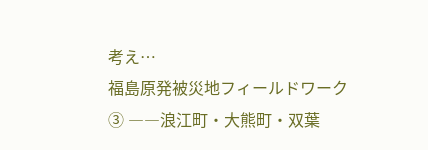考え…
福島原発被災地フィールドワーク➂ ――浪江町・大熊町・双葉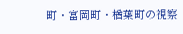町・富岡町・楢葉町の視察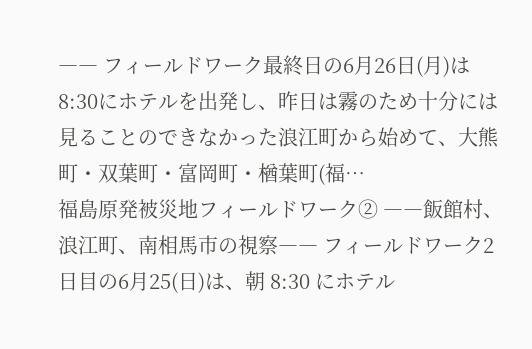―― フィールドワーク最終日の6月26日(月)は8:30にホテルを出発し、昨日は霧のため十分には見ることのできなかった浪江町から始めて、大熊町・双葉町・富岡町・楢葉町(福…
福島原発被災地フィールドワーク② ――飯館村、浪江町、南相馬市の視察―― フィールドワーク2日目の6月25(日)は、朝 8:30 にホテル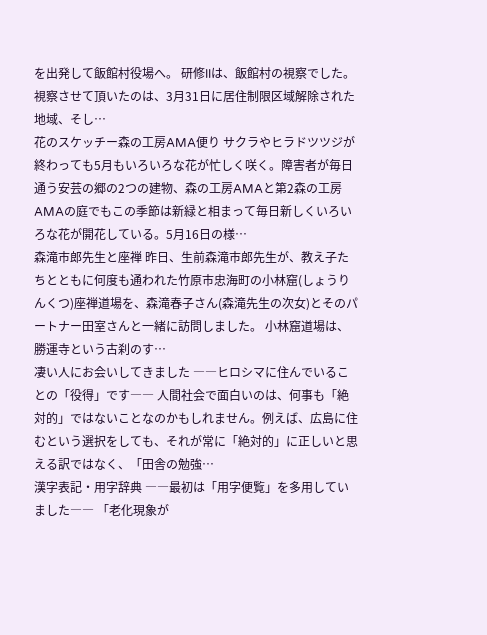を出発して飯館村役場へ。 研修IIは、飯館村の視察でした。視察させて頂いたのは、3月31日に居住制限区域解除された地域、そし…
花のスケッチー森の工房AMA便り サクラやヒラドツツジが終わっても5月もいろいろな花が忙しく咲く。障害者が毎日通う安芸の郷の2つの建物、森の工房AMAと第2森の工房AMAの庭でもこの季節は新緑と相まって毎日新しくいろいろな花が開花している。5月16日の様…
森滝市郎先生と座禅 昨日、生前森滝市郎先生が、教え子たちとともに何度も通われた竹原市忠海町の小林窟(しょうりんくつ)座禅道場を、森滝春子さん(森滝先生の次女)とそのパートナー田室さんと一緒に訪問しました。 小林窟道場は、勝運寺という古刹のす…
凄い人にお会いしてきました ――ヒロシマに住んでいることの「役得」です―― 人間社会で面白いのは、何事も「絶対的」ではないことなのかもしれません。例えば、広島に住むという選択をしても、それが常に「絶対的」に正しいと思える訳ではなく、「田舎の勉強…
漢字表記・用字辞典 ――最初は「用字便覧」を多用していました―― 「老化現象が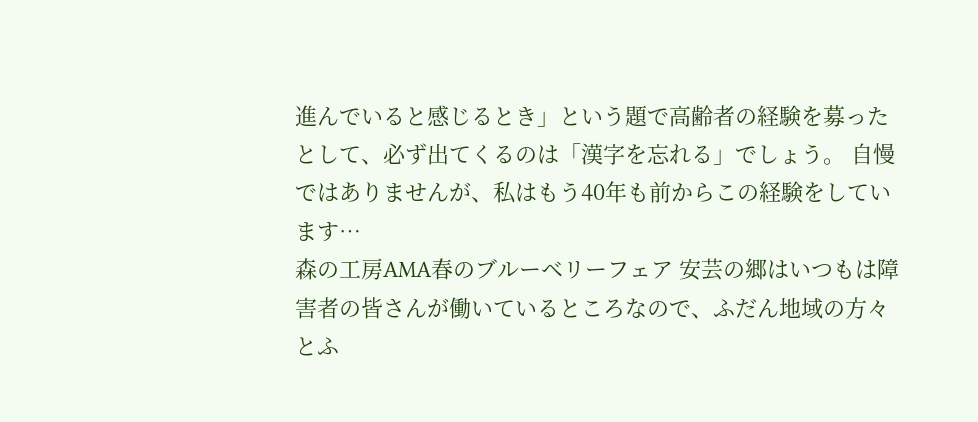進んでいると感じるとき」という題で高齢者の経験を募ったとして、必ず出てくるのは「漢字を忘れる」でしょう。 自慢ではありませんが、私はもう40年も前からこの経験をしています…
森の工房AMA春のブルーベリーフェア 安芸の郷はいつもは障害者の皆さんが働いているところなので、ふだん地域の方々とふ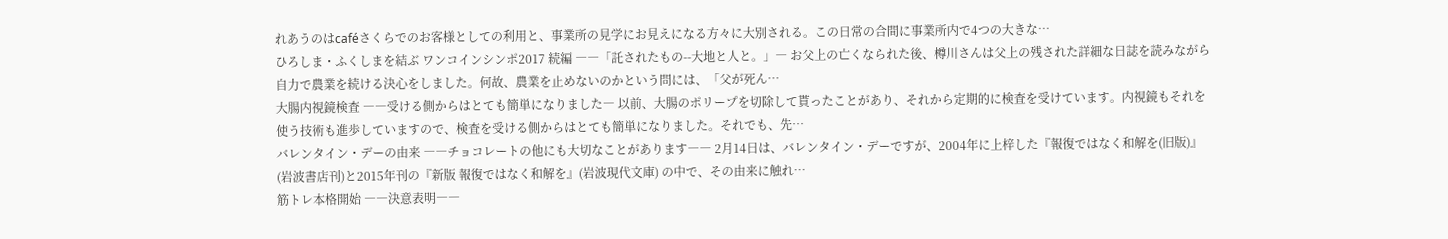れあうのはcaféさくらでのお客様としての利用と、事業所の見学にお見えになる方々に大別される。この日常の合間に事業所内で4つの大きな…
ひろしま・ふくしまを結ぶ ワンコインシンポ2017 続編 ――「託されたもの--大地と人と。」― お父上の亡くなられた後、樽川さんは父上の残された詳細な日誌を読みながら自力で農業を続ける決心をしました。何故、農業を止めないのかという問には、「父が死ん…
大腸内視鏡検査 ――受ける側からはとても簡単になりました― 以前、大腸のポリープを切除して貰ったことがあり、それから定期的に検査を受けています。内視鏡もそれを使う技術も進歩していますので、検査を受ける側からはとても簡単になりました。それでも、先…
バレンタイン・デーの由来 ――チョコレートの他にも大切なことがあります―― 2月14日は、バレンタイン・デーですが、2004年に上梓した『報復ではなく和解を(旧版)』(岩波書店刊)と2015年刊の『新版 報復ではなく和解を』(岩波現代文庫) の中で、その由来に触れ…
筋トレ本格開始 ――決意表明――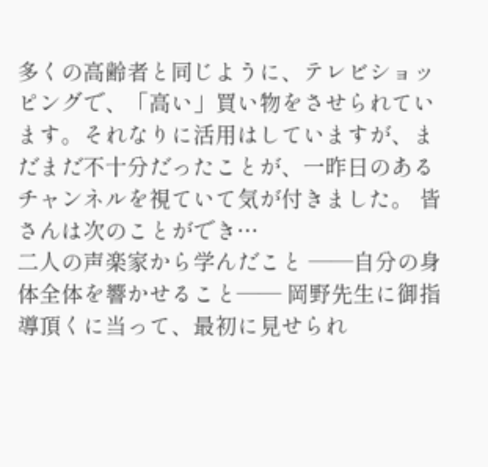多くの高齢者と同じように、テレビショッピングで、「高い」買い物をさせられています。それなりに活用はしていますが、まだまだ不十分だったことが、一昨日のあるチャンネルを視ていて気が付きました。 皆さんは次のことができ…
二人の声楽家から学んだこと ――自分の身体全体を響かせること―― 岡野先生に御指導頂くに当って、最初に見せられ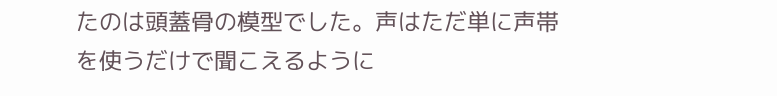たのは頭蓋骨の模型でした。声はただ単に声帯を使うだけで聞こえるように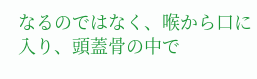なるのではなく、喉から口に入り、頭蓋骨の中で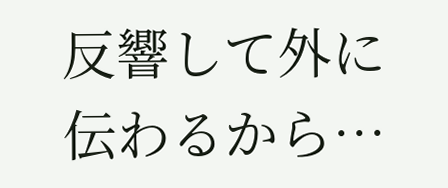反響して外に伝わるから…